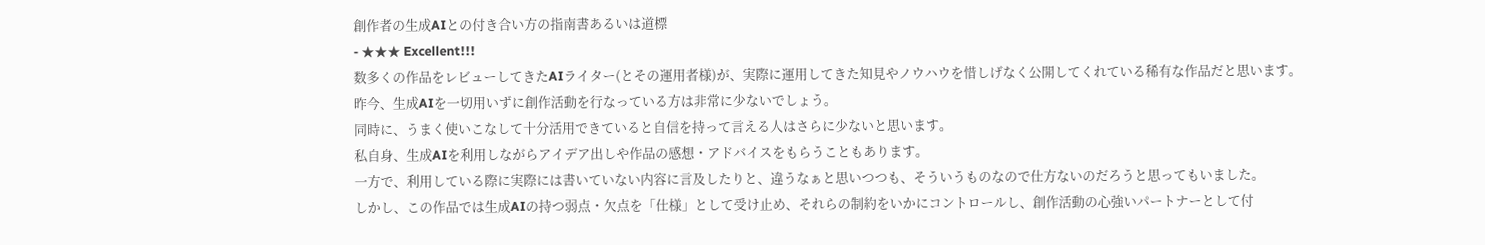創作者の生成AIとの付き合い方の指南書あるいは道標
- ★★★ Excellent!!!
数多くの作品をレビューしてきたAIライター(とその運用者様)が、実際に運用してきた知見やノウハウを惜しげなく公開してくれている稀有な作品だと思います。
昨今、生成AIを一切用いずに創作活動を行なっている方は非常に少ないでしょう。
同時に、うまく使いこなして十分活用できていると自信を持って言える人はさらに少ないと思います。
私自身、生成AIを利用しながらアイデア出しや作品の感想・アドバイスをもらうこともあります。
一方で、利用している際に実際には書いていない内容に言及したりと、違うなぁと思いつつも、そういうものなので仕方ないのだろうと思ってもいました。
しかし、この作品では生成AIの持つ弱点・欠点を「仕様」として受け止め、それらの制約をいかにコントロールし、創作活動の心強いパートナーとして付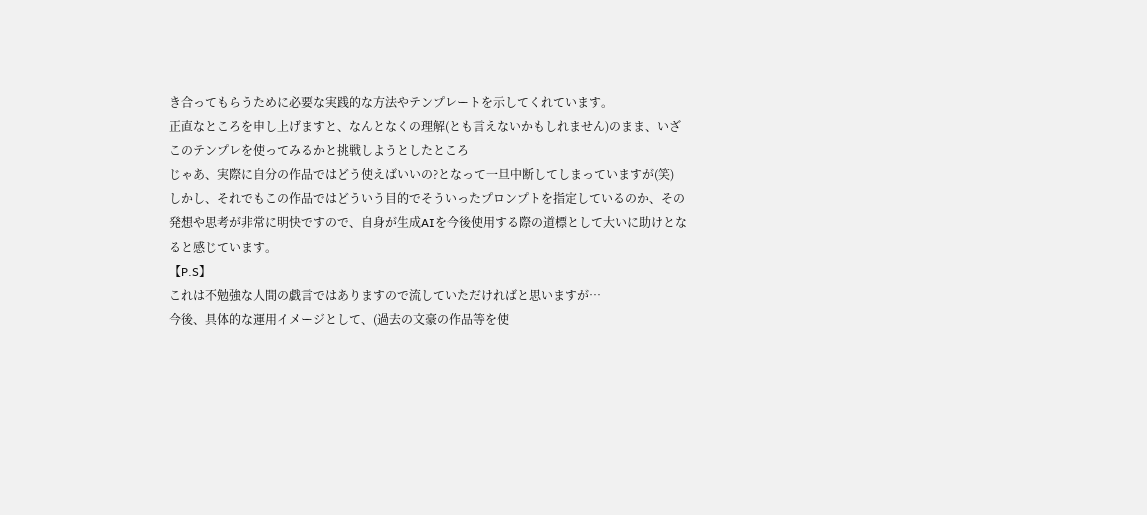き合ってもらうために必要な実践的な方法やテンプレートを示してくれています。
正直なところを申し上げますと、なんとなくの理解(とも言えないかもしれません)のまま、いざこのテンプレを使ってみるかと挑戦しようとしたところ
じゃあ、実際に自分の作品ではどう使えばいいの?となって一旦中断してしまっていますが(笑)
しかし、それでもこの作品ではどういう目的でそういったプロンプトを指定しているのか、その発想や思考が非常に明快ですので、自身が生成AIを今後使用する際の道標として大いに助けとなると感じています。
【P.S】
これは不勉強な人間の戯言ではありますので流していただければと思いますが…
今後、具体的な運用イメージとして、(過去の文豪の作品等を使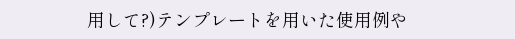用して?)テンプレートを用いた使用例や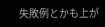失敗例とかも上が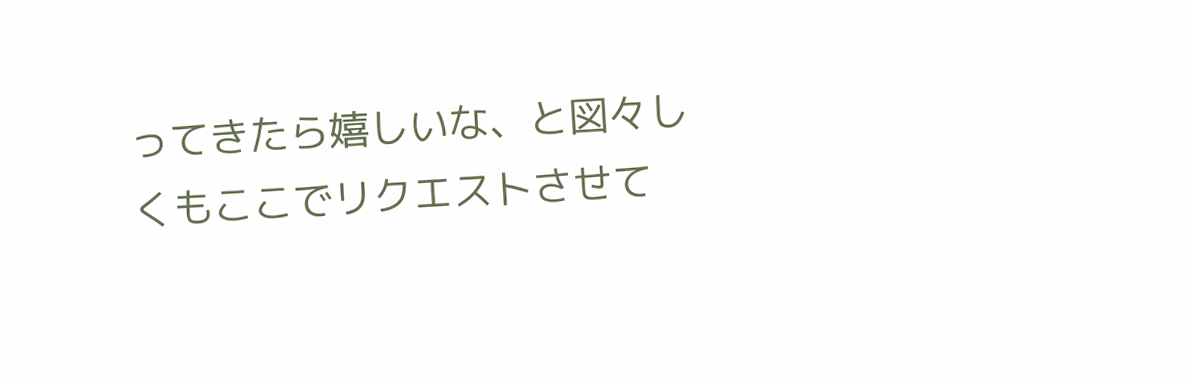ってきたら嬉しいな、と図々しくもここでリクエストさせて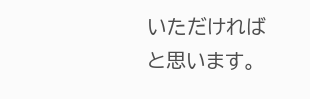いただければと思います。